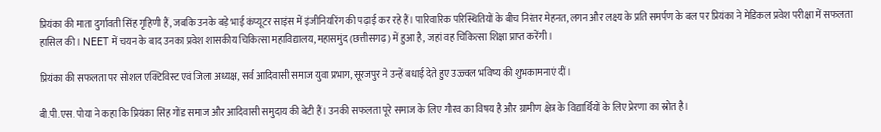प्रियंका की माता दुर्गावती सिंह गृहिणी हैं, जबकि उनके बड़े भाई कंप्यूटर साइंस में इंजीनियरिंग की पढ़ाई कर रहे हैं। पारिवारिक परिस्थितियों के बीच निरंतर मेहनत, लगन और लक्ष्य के प्रति समर्पण के बल पर प्रियंका ने मेडिकल प्रवेश परीक्षा में सफलता हासिल की। NEET में चयन के बाद उनका प्रवेश शासकीय चिकित्सा महाविद्यालय, महासमुंद (छत्तीसगढ़) में हुआ है, जहां वह चिकित्सा शिक्षा प्राप्त करेंगी।

प्रियंका की सफलता पर सोशल एक्टिविस्ट एवं जिला अध्यक्ष, सर्व आदिवासी समाज युवा प्रभाग, सूरजपुर ने उन्हें बधाई देते हुए उज्ज्वल भविष्य की शुभकामनाएं दीं।

बी.पी.एस. पोया ने कहा कि प्रियंका सिंह गोंड समाज और आदिवासी समुदाय की बेटी हैं। उनकी सफलता पूरे समाज के लिए गौरव का विषय है और ग्रामीण क्षेत्र के विद्यार्थियों के लिए प्रेरणा का स्रोत है।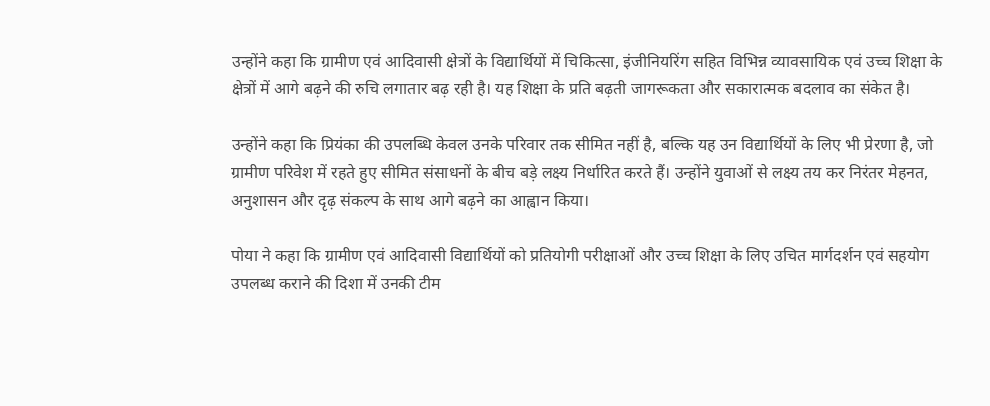उन्होंने कहा कि ग्रामीण एवं आदिवासी क्षेत्रों के विद्यार्थियों में चिकित्सा, इंजीनियरिंग सहित विभिन्न व्यावसायिक एवं उच्च शिक्षा के क्षेत्रों में आगे बढ़ने की रुचि लगातार बढ़ रही है। यह शिक्षा के प्रति बढ़ती जागरूकता और सकारात्मक बदलाव का संकेत है।

उन्होंने कहा कि प्रियंका की उपलब्धि केवल उनके परिवार तक सीमित नहीं है, बल्कि यह उन विद्यार्थियों के लिए भी प्रेरणा है, जो ग्रामीण परिवेश में रहते हुए सीमित संसाधनों के बीच बड़े लक्ष्य निर्धारित करते हैं। उन्होंने युवाओं से लक्ष्य तय कर निरंतर मेहनत, अनुशासन और दृढ़ संकल्प के साथ आगे बढ़ने का आह्वान किया।

पोया ने कहा कि ग्रामीण एवं आदिवासी विद्यार्थियों को प्रतियोगी परीक्षाओं और उच्च शिक्षा के लिए उचित मार्गदर्शन एवं सहयोग उपलब्ध कराने की दिशा में उनकी टीम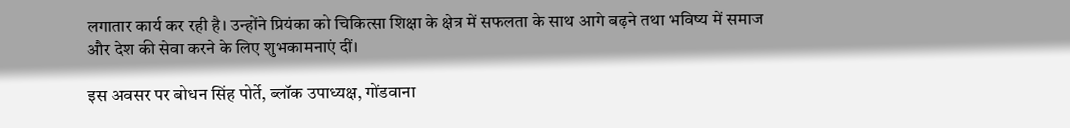लगातार कार्य कर रही है। उन्होंने प्रियंका को चिकित्सा शिक्षा के क्षेत्र में सफलता के साथ आगे बढ़ने तथा भविष्य में समाज और देश की सेवा करने के लिए शुभकामनाएं दीं।

इस अवसर पर बोधन सिंह पोर्ते, ब्लॉक उपाध्यक्ष, गोंडवाना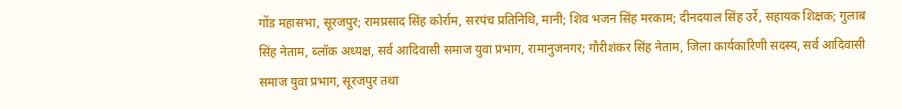गोंड महासभा, सूरजपुर; रामप्रसाद सिंह कोर्राम, सरपंच प्रतिनिधि, मानी; शिव भजन सिंह मरकाम; दीनदयाल सिंह उर्रे, सहायक शिक्षक; गुलाब सिंह नेताम, ब्लॉक अध्यक्ष, सर्व आदिवासी समाज युवा प्रभाग, रामानुजनगर; गौरीशंकर सिंह नेताम, जिला कार्यकारिणी सदस्य, सर्व आदिवासी समाज युवा प्रभाग, सूरजपुर तथा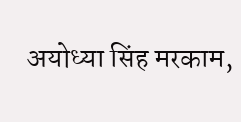अयोध्या सिंह मरकाम,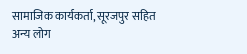सामाजिक कार्यकर्ता, सूरजपुर सहित अन्य लोग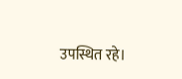उपस्थित रहे।